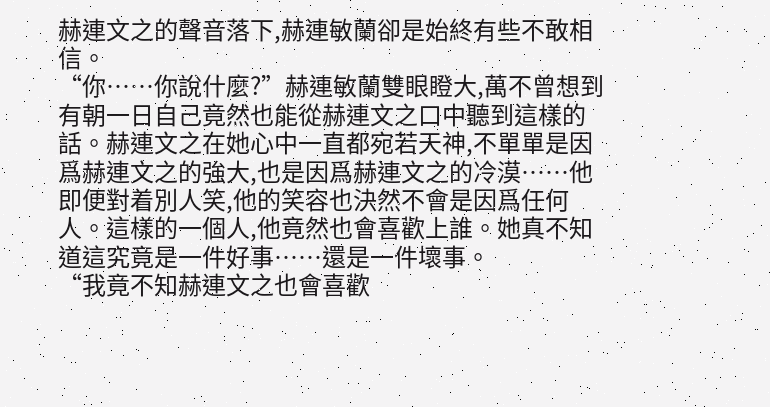赫連文之的聲音落下,赫連敏蘭卻是始終有些不敢相信。
“你……你說什麼?”赫連敏蘭雙眼瞪大,萬不曾想到有朝一日自己竟然也能從赫連文之口中聽到這樣的話。赫連文之在她心中一直都宛若天神,不單單是因爲赫連文之的強大,也是因爲赫連文之的冷漠……他即便對着別人笑,他的笑容也決然不會是因爲任何人。這樣的一個人,他竟然也會喜歡上誰。她真不知道這究竟是一件好事……還是一件壞事。
“我竟不知赫連文之也會喜歡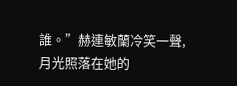誰。”赫連敏蘭冷笑一聲,月光照落在她的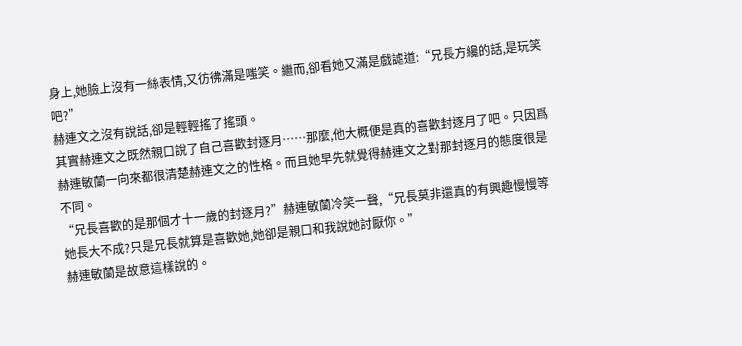身上,她臉上沒有一絲表情,又彷彿滿是嗤笑。繼而,卻看她又滿是戲謔道:“兄長方纔的話,是玩笑吧?”
赫連文之沒有說話,卻是輕輕搖了搖頭。
其實赫連文之既然親口說了自己喜歡封逐月……那麼,他大概便是真的喜歡封逐月了吧。只因爲赫連敏蘭一向來都很清楚赫連文之的性格。而且她早先就覺得赫連文之對那封逐月的態度很是不同。
“兄長喜歡的是那個才十一歲的封逐月?”赫連敏蘭冷笑一聲,“兄長莫非還真的有興趣慢慢等她長大不成?只是兄長就算是喜歡她,她卻是親口和我說她討厭你。”
赫連敏蘭是故意這樣說的。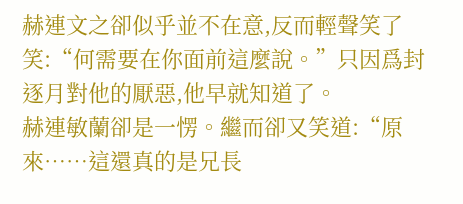赫連文之卻似乎並不在意,反而輕聲笑了笑:“何需要在你面前這麼說。”只因爲封逐月對他的厭惡,他早就知道了。
赫連敏蘭卻是一愣。繼而卻又笑道:“原來……這還真的是兄長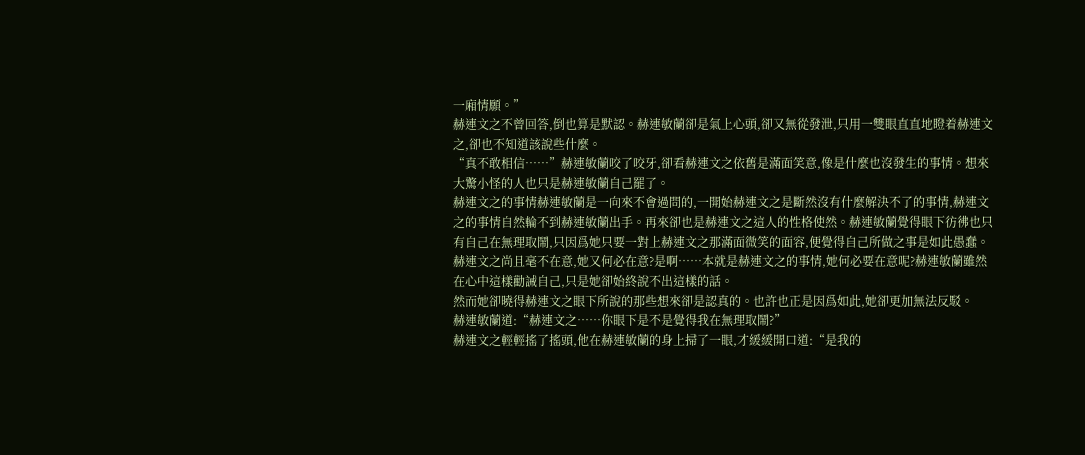一廂情願。”
赫連文之不曾回答,倒也算是默認。赫連敏蘭卻是氣上心頭,卻又無從發泄,只用一雙眼直直地瞪着赫連文之,卻也不知道該說些什麼。
“真不敢相信……”赫連敏蘭咬了咬牙,卻看赫連文之依舊是滿面笑意,像是什麼也沒發生的事情。想來大驚小怪的人也只是赫連敏蘭自己罷了。
赫連文之的事情赫連敏蘭是一向來不會過問的,一開始赫連文之是斷然沒有什麼解決不了的事情,赫連文之的事情自然輪不到赫連敏蘭出手。再來卻也是赫連文之這人的性格使然。赫連敏蘭覺得眼下彷彿也只有自己在無理取鬧,只因爲她只要一對上赫連文之那滿面微笑的面容,便覺得自己所做之事是如此愚蠢。赫連文之尚且毫不在意,她又何必在意?是啊……本就是赫連文之的事情,她何必要在意呢?赫連敏蘭雖然在心中這樣勸誡自己,只是她卻始終說不出這樣的話。
然而她卻曉得赫連文之眼下所說的那些想來卻是認真的。也許也正是因爲如此,她卻更加無法反駁。
赫連敏蘭道:“赫連文之……你眼下是不是覺得我在無理取鬧?”
赫連文之輕輕搖了搖頭,他在赫連敏蘭的身上掃了一眼,才緩緩開口道:“是我的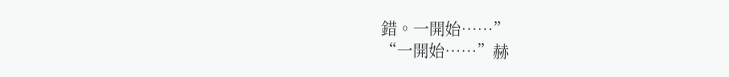錯。一開始……”
“一開始……”赫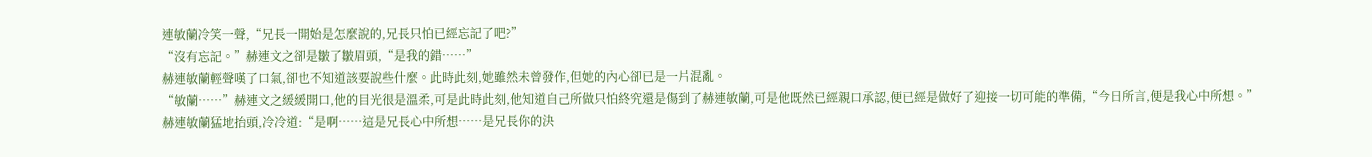連敏蘭冷笑一聲,“兄長一開始是怎麼說的,兄長只怕已經忘記了吧?”
“沒有忘記。”赫連文之卻是皺了皺眉頭,“是我的錯……”
赫連敏蘭輕聲嘆了口氣,卻也不知道該要說些什麼。此時此刻,她雖然未曾發作,但她的內心卻已是一片混亂。
“敏蘭……”赫連文之緩緩開口,他的目光很是溫柔,可是此時此刻,他知道自己所做只怕終究還是傷到了赫連敏蘭,可是他既然已經親口承認,便已經是做好了迎接一切可能的準備,“今日所言,便是我心中所想。”
赫連敏蘭猛地抬頭,冷冷道:“是啊……這是兄長心中所想……是兄長你的決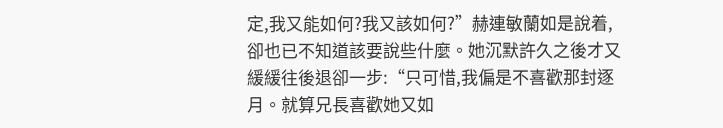定,我又能如何?我又該如何?”赫連敏蘭如是說着,卻也已不知道該要說些什麼。她沉默許久之後才又緩緩往後退卻一步:“只可惜,我偏是不喜歡那封逐月。就算兄長喜歡她又如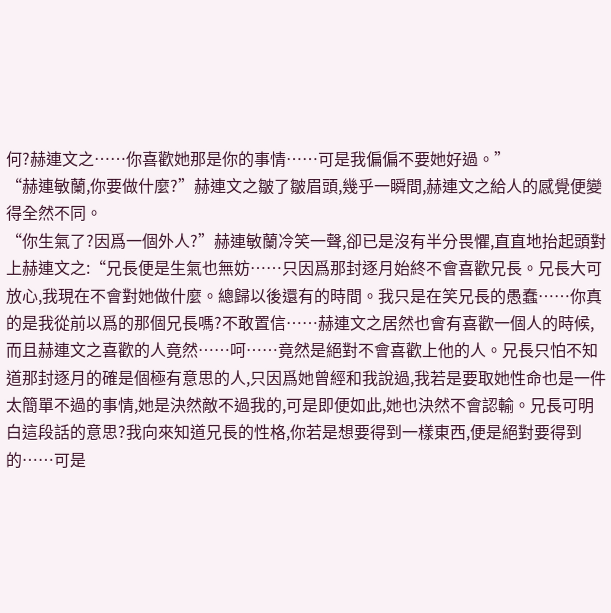何?赫連文之……你喜歡她那是你的事情……可是我偏偏不要她好過。”
“赫連敏蘭,你要做什麼?”赫連文之皺了皺眉頭,幾乎一瞬間,赫連文之給人的感覺便變得全然不同。
“你生氣了?因爲一個外人?”赫連敏蘭冷笑一聲,卻已是沒有半分畏懼,直直地抬起頭對上赫連文之:“兄長便是生氣也無妨……只因爲那封逐月始終不會喜歡兄長。兄長大可放心,我現在不會對她做什麼。總歸以後還有的時間。我只是在笑兄長的愚蠢……你真的是我從前以爲的那個兄長嗎?不敢置信……赫連文之居然也會有喜歡一個人的時候,而且赫連文之喜歡的人竟然……呵……竟然是絕對不會喜歡上他的人。兄長只怕不知道那封逐月的確是個極有意思的人,只因爲她曾經和我說過,我若是要取她性命也是一件太簡單不過的事情,她是決然敵不過我的,可是即便如此,她也決然不會認輸。兄長可明白這段話的意思?我向來知道兄長的性格,你若是想要得到一樣東西,便是絕對要得到的……可是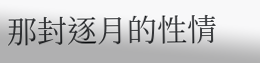那封逐月的性情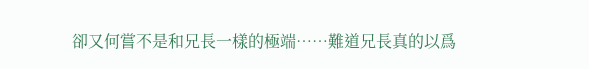卻又何嘗不是和兄長一樣的極端……難道兄長真的以爲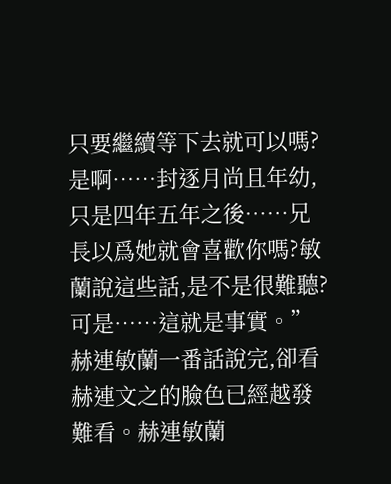只要繼續等下去就可以嗎?是啊……封逐月尚且年幼,只是四年五年之後……兄長以爲她就會喜歡你嗎?敏蘭說這些話,是不是很難聽?可是……這就是事實。”
赫連敏蘭一番話說完,卻看赫連文之的臉色已經越發難看。赫連敏蘭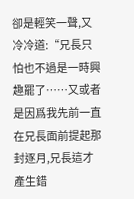卻是輕笑一聲,又冷冷道:“兄長只怕也不過是一時興趣罷了……又或者是因爲我先前一直在兄長面前提起那封逐月,兄長這才產生錯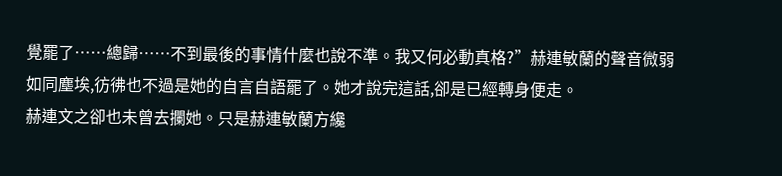覺罷了……總歸……不到最後的事情什麼也說不準。我又何必動真格?”赫連敏蘭的聲音微弱如同塵埃,彷彿也不過是她的自言自語罷了。她才說完這話,卻是已經轉身便走。
赫連文之卻也未曾去攔她。只是赫連敏蘭方纔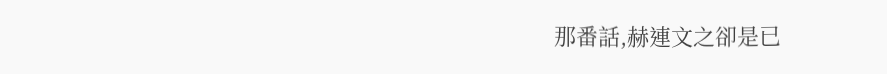那番話,赫連文之卻是已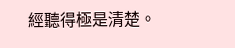經聽得極是清楚。